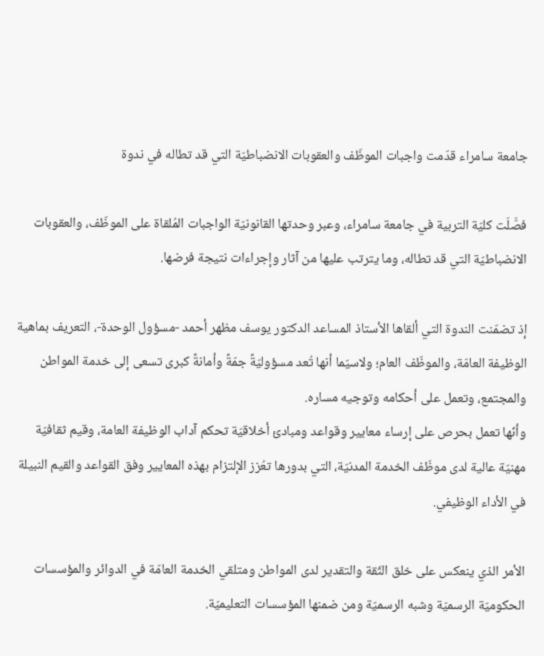جامعة سامراء قدّمت واجبات الموظّف والعقوبات الانضباطيّة التي قد تطاله في ندوة

فصَّلَت كليّة التربية في جامعة سامراء، وعبر وحدتها القانونيّة الواجبات المُلقاة على الموظّف، والعقوبات الانضباطيّة التي قد تطاله، وما يترتب عليها من آثار وإجراءات نتيجة فرضها.

إذ تضمّنت الندوة التي ألقاها الأستاذ المساعد الدكتور يوسف مظهر أحمد -مسؤول الوحدة-، التعريف بماهية الوظيفة العامّة، والموظّف العام؛ ولاسيّما أنها تُعد مسؤوليّةً جمّةً وأمانةً كبرى تسعى إلى خدمة المواطن والمجتمع، وتعمل على أحكامه وتوجيه مساره.
وأنّها تعمل بحرص على إرساء معايير وقواعد ومبادئ أخلاقيّة تحكم آداب الوظيفة العامة، وقيم ثقافيّة مهنيّة عالية لدى موظّف الخدمة المدنيّة، التي بدورها تعُزز الإلتزام بهذه المعايير وفق القواعد والقيم النبيلة في الأداء الوظيفي.

الأمر الذي ينعكس على خلق الثّقة والتقدير لدى المواطن ومتلقي الخدمة العامّة في الدوائر والمؤسسات الحكوميّة الرسميّة وشبه الرسميّة ومن ضمنها المؤسسات التعليميّة.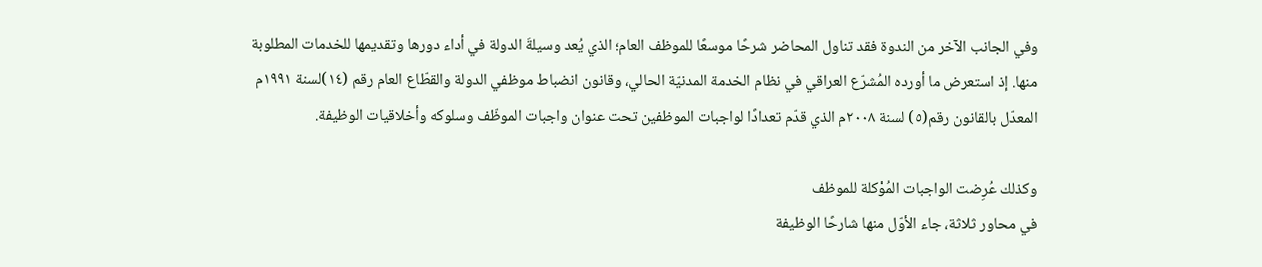وفي الجانب الآخر من الندوة فقد تناول المحاضر شرحًا موسعًا للموظف العام؛ الذي يُعد وسيلةَ الدولة في أداء دورها وتقديمها للخدمات المطلوبة منها. إذ استعرض ما أورده المُشرّع العراقي في نظام الخدمة المدنيّة الحالي، وقانون انضباط موظفي الدولة والقطّاع العام رقم (١٤)لسنة ١٩٩١م المعدّل بالقانون رقم(٥) لسنة ٢٠٠٨م الذي قدّم تعدادًا لواجبات الموظفين تحت عنوان واجبات الموظّف وسلوكه وأخلاقيات الوظيفة.

وكذلك عُرِضت الواجبات المُوْكلة للموظف
في محاور ثلاثة، جاء الأوّل منها شارحًا الوظيفة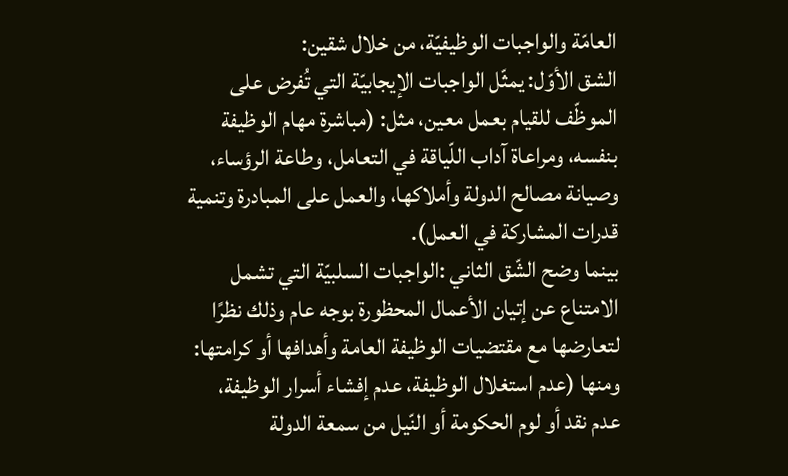العامّة والواجبات الوظيفيّة، من خلال شقين:
الشق الأوّل: يمثّل الواجبات الإيجابيّة التي تُفرض على الموظّف للقيام بعمل معين، مثل: (مباشرة مهام الوظيفة بنفسه، ومراعاة آداب اللّياقة في التعامل، وطاعة الرؤساء، وصيانة مصالح الدولة وأملاكها، والعمل على المبادرة وتنمية قدرات المشاركة في العمل).
بينما وضح الشّق الثاني :الواجبات السلبيّة التي تشمل الامتناع عن إتيان الأعمال المحظورة بوجه عام وذلك نظرًا لتعارضها مع مقتضيات الوظيفة العامة وأهدافها أو كرامتها: ومنها (عدم استغلال الوظيفة، عدم إفشاء أسرار الوظيفة، عدم نقد أو لوم الحكومة أو النّيل من سمعة الدولة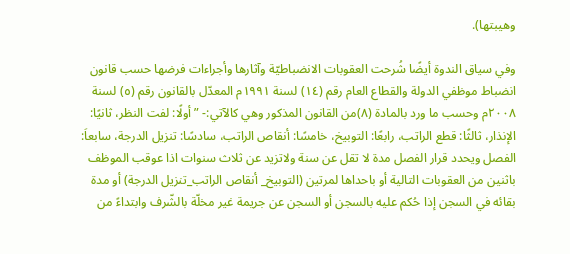وهيبتها).

وفي سياق الندوة أيضًا شُرحت العقوبات الانضباطيّة وآثارها وأجراءات فرضها حسب قانون انضباط موظفي الدولة والقطاع العام رقم (١٤) لسنة ١٩٩١م المعدّل بالقانون رقم (٥) لسنة ٢٠٠٨م وحسب ما ورد بالمادة (٨)من القانون المذكور وهي كالآتي:- ” أولًا: لفت النظر، ثانيًا: الإنذار، ثالثًا: قطع الراتب، رابعًا: التوبيخ، خامسًا: أنقاص الراتب، سادسًا: تنزيل الدرجة، سابعاَ: الفصل ويحدد قرار الفصل مدة لا تقل عن سنة ولاتزيد عن ثلاث سنوات اذا عوقب الموظف باثنين من العقوبات التالية أو باحداها لمرتين (التوبيخ_ أنقاص الراتب_تنزيل الدرجة) أو مدة بقائه في السجن إذا حُكم عليه بالسجن أو السجن عن جريمة غير مخلّة بالشّرف وابتداءً من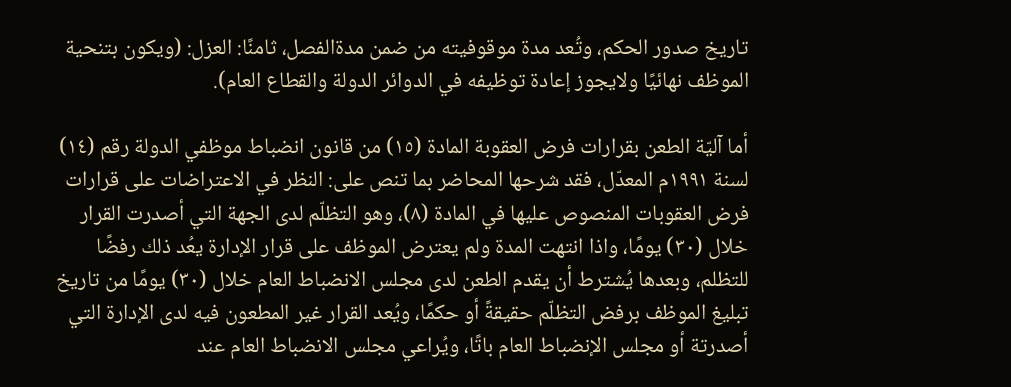تاريخ صدور الحكم، وتُعد مدة موقوفيته من ضمن مدةالفصل، ثامنًا: العزل: (ويكون بتنحية الموظف نهائيًا ولايجوز إعادة توظيفه في الدوائر الدولة والقطاع العام).

أما آليّة الطعن بقرارات فرض العقوبة المادة (١٥) من قانون انضباط موظفي الدولة رقم (١٤) لسنة ١٩٩١م المعدّل، فقد شرحها المحاضر بما تنص على: النظر في الاعتراضات على قرارات فرض العقوبات المنصوص عليها في المادة (٨)، وهو التظلّم لدى الجهة التي أصدرت القرار خلال (٣٠) يومًا، واذا انتهت المدة ولم يعترض الموظف على قرار الإدارة يعُد ذلك رفضًا للتظلم، وبعدها يُشترط أن يقدم الطعن لدى مجلس الانضباط العام خلال (٣٠) يومًا من تاريخ تبليغ الموظف برفض التظلّم حقيقةً أو حكمًا، ويُعد القرار غير المطعون فيه لدى الإدارة التي أصدرتة أو مجلس الإنضباط العام باتًا، ويُراعي مجلس الانضباط العام عند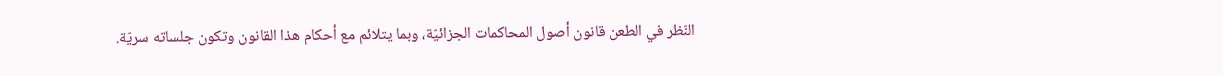النّظر في الطعن قانون أصول المحاكمات الجزائيّة، وبما يتلائم مع أحكام هذا القانون وتكون جلساته سريّة.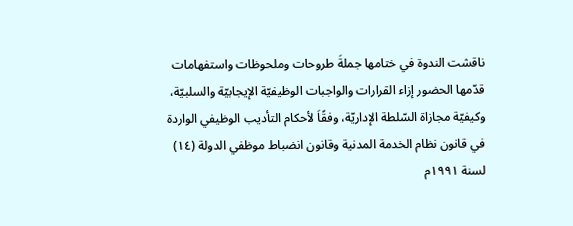ناقشت الندوة في ختامها جملةَ طروحات وملحوظات واستفهامات قدّمها الحضور إزاء القرارات والواجبات الوظيفيّة الإيجابيّة والسلبيّة، وكيفيّة مجازاة السّلطة الإداريّة، وفقًاَ لأحكام التأديب الوظيفي الواردة في قانون نظام الخدمة المدنية وقانون انضباط موظفي الدولة (١٤) لسنة ١٩٩١م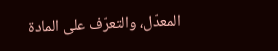المعدّل، والتعرّف على المادة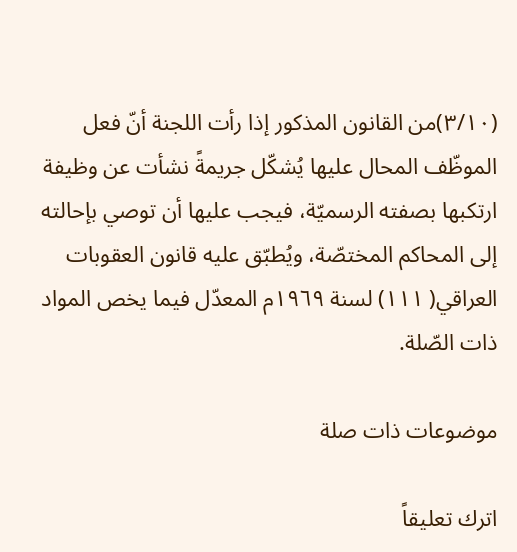(٣/١٠)من القانون المذكور إذا رأت اللجنة أنّ فعل الموظّف المحال عليها يُشكّل جريمةً نشأت عن وظيفة ارتكبها بصفته الرسميّة، فيجب عليها أن توصي بإحالته إلى المحاكم المختصّة، ويُطبّق عليه قانون العقوبات العراقي( ١١١) لسنة ١٩٦٩م المعدّل فيما يخص المواد ذات الصّلة.

موضوعات ذات صلة

اترك تعليقاً